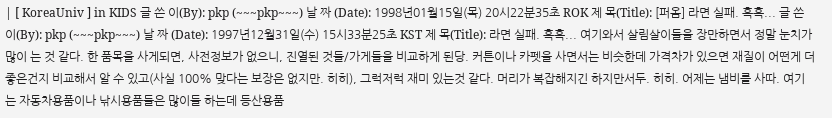| [ KoreaUniv ] in KIDS 글 쓴 이(By): pkp (~~~pkp~~~) 날 짜 (Date): 1998년01월15일(목) 20시22분35초 ROK 제 목(Title): [퍼옴] 라면 실패. 흑흑... 글 쓴 이(By): pkp (~~~pkp~~~) 날 짜 (Date): 1997년12월31일(수) 15시33분25초 KST 제 목(Title): 라면 실패. 흑흑... 여기와서 살림살이들을 장만하면서 정말 눈치가 많이 는 것 같다. 한 품목을 사게되면, 사전정보가 없으니, 진열된 것들/가게들을 비교하게 된당. 커튼이나 카펫을 사면서는 비슷한데 가격차가 있으면 재질이 어떤게 더 좋은건지 비교해서 알 수 있고(사실 100% 맞다는 보장은 없지만. 히히), 그럭저럭 재미 있는것 같다. 머리가 복잡해지긴 하지만서두. 히히. 어제는 냄비를 사따. 여기는 자동차용품이나 낚시용품들은 많이들 하는데 등산용품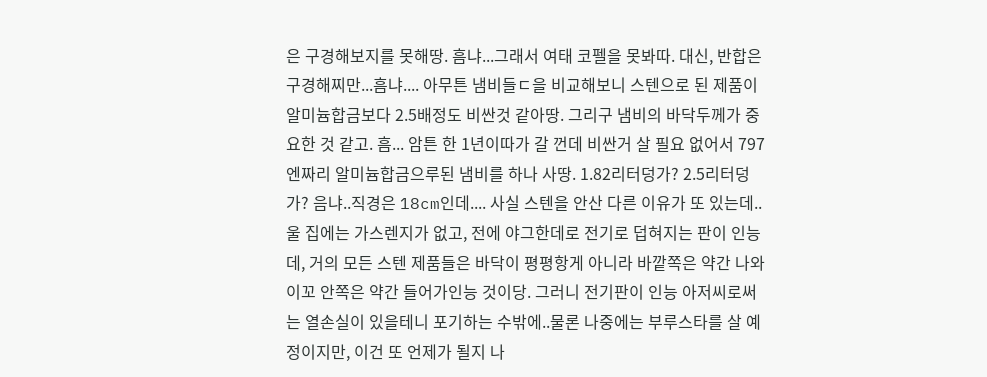은 구경해보지를 못해땅. 흠냐...그래서 여태 코펠을 못봐따. 대신, 반합은 구경해찌만...흠냐.... 아무튼 냄비들ㄷ을 비교해보니 스텐으로 된 제품이 알미늄합금보다 2.5배정도 비싼것 같아땅. 그리구 냄비의 바닥두께가 중요한 것 같고. 흠... 암튼 한 1년이따가 갈 껀데 비싼거 살 필요 없어서 797엔짜리 알미늄합금으루된 냄비를 하나 사땅. 1.82리터덩가? 2.5리터덩가? 음냐..직경은 18cm인데.... 사실 스텐을 안산 다른 이유가 또 있는데.. 울 집에는 가스렌지가 없고, 전에 야그한데로 전기로 덥혀지는 판이 인능데, 거의 모든 스텐 제품들은 바닥이 평평항게 아니라 바깥쪽은 약간 나와이꼬 안쪽은 약간 들어가인능 것이당. 그러니 전기판이 인능 아저씨로써는 열손실이 있을테니 포기하는 수밖에..물론 나중에는 부루스타를 살 예정이지만, 이건 또 언제가 될지 나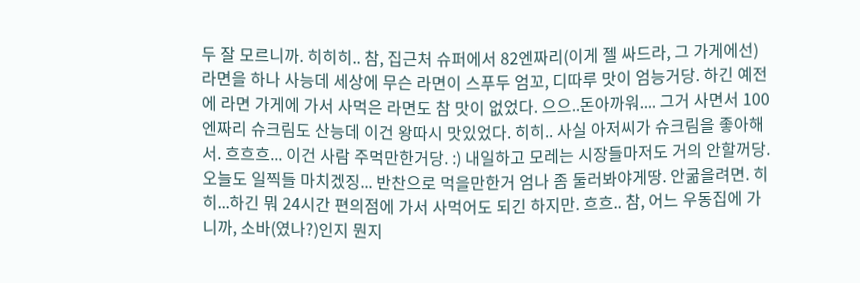두 잘 모르니까. 히히히.. 참, 집근처 슈퍼에서 82엔짜리(이게 젤 싸드라, 그 가게에선) 라면을 하나 사능데 세상에 무슨 라면이 스푸두 엄꼬, 디따루 맛이 엄능거당. 하긴 예전에 라면 가게에 가서 사먹은 라면도 참 맛이 없었다. 으으..돈아까워.... 그거 사면서 100엔짜리 슈크림도 산능데 이건 왕따시 맛있었다. 히히.. 사실 아저씨가 슈크림을 좋아해서. 흐흐흐... 이건 사람 주먹만한거당. :) 내일하고 모레는 시장들마저도 거의 안할꺼당. 오늘도 일찍들 마치겠징... 반찬으로 먹을만한거 엄나 좀 둘러봐야게땅. 안굶을려면. 히히...하긴 뭐 24시간 편의점에 가서 사먹어도 되긴 하지만. 흐흐.. 참, 어느 우동집에 가니까, 소바(였나?)인지 뭔지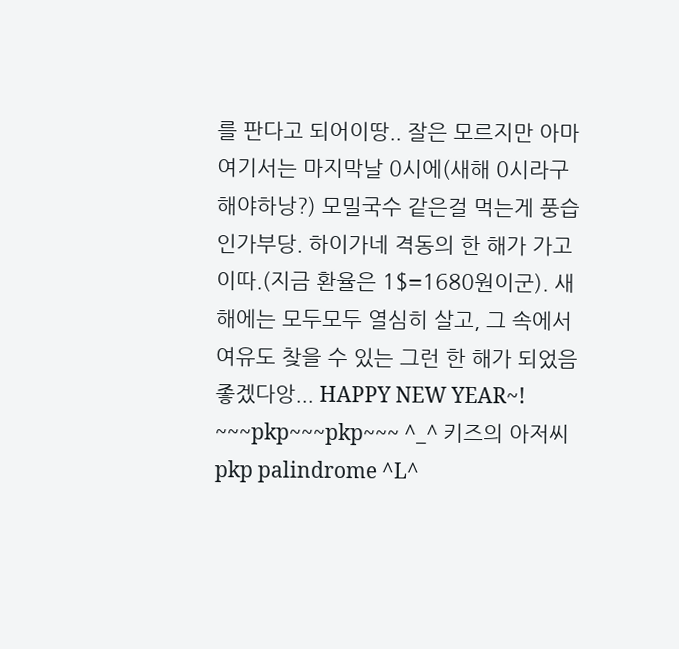를 판다고 되어이땅.. 잘은 모르지만 아마 여기서는 마지막날 0시에(새해 0시라구 해야하낭?) 모밀국수 같은걸 먹는게 풍습인가부당. 하이가네 격동의 한 해가 가고 이따.(지금 환율은 1$=1680원이군). 새해에는 모두모두 열심히 살고, 그 속에서 여유도 찾을 수 있는 그런 한 해가 되었음 좋겠다앙... HAPPY NEW YEAR~! ~~~pkp~~~pkp~~~ ^_^ 키즈의 아저씨 pkp palindrome ^L^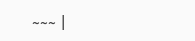~~~ |